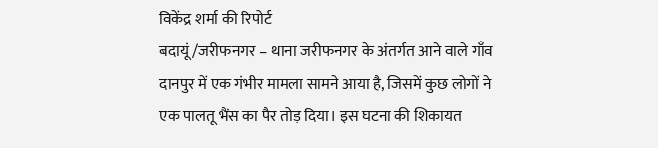विकेंद्र शर्मा की रिपोर्ट
बदायूं/जरीफनगर – थाना जरीफनगर के अंतर्गत आने वाले गाँव दानपुर में एक गंभीर मामला सामने आया है, जिसमें कुछ लोगों ने एक पालतू भैंस का पैर तोड़ दिया। इस घटना की शिकायत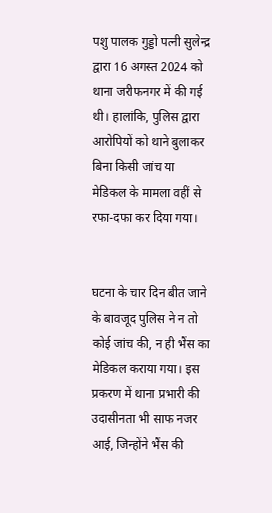पशु पालक गुड्डो पत्नी सुलेन्द्र द्वारा 16 अगस्त 2024 को थाना जरीफनगर में की गई थी। हालांकि, पुलिस द्वारा आरोपियों को थाने बुलाकर बिना किसी जांच या मेडिकल के मामला वहीं से रफा-दफा कर दिया गया।


घटना के चार दिन बीत जाने के बावजूद पुलिस ने न तो कोई जांच की, न ही भैंस का मेडिकल कराया गया। इस प्रकरण में थाना प्रभारी की उदासीनता भी साफ नजर आई, जिन्होंने भैंस की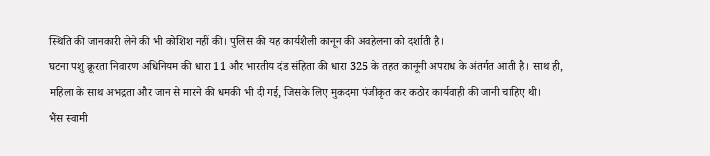स्थिति की जानकारी लेने की भी कोशिश नहीं की। पुलिस की यह कार्यशैली कानून की अवहेलना को दर्शाती है।
घटना पशु क्रूरता निवारण अधिनियम की धारा 11 और भारतीय दंड संहिता की धारा 325 के तहत कानूनी अपराध के अंतर्गत आती है। साथ ही, महिला के साथ अभद्रता और जान से मारने की धमकी भी दी गई, जिसके लिए मुकदमा पंजीकृत कर कठोर कार्यवाही की जानी चाहिए थी।
भैंस स्वामी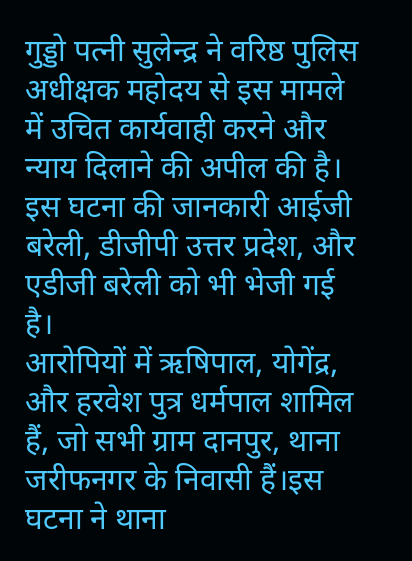गुड्डो पत्नी सुलेन्द्र ने वरिष्ठ पुलिस अधीक्षक महोदय से इस मामले में उचित कार्यवाही करने और न्याय दिलाने की अपील की है। इस घटना की जानकारी आईजी बरेली, डीजीपी उत्तर प्रदेश, और एडीजी बरेली को भी भेजी गई है।
आरोपियों में ऋषिपाल, योगेंद्र, और हरवेश पुत्र धर्मपाल शामिल हैं, जो सभी ग्राम दानपुर, थाना जरीफनगर के निवासी हैं।इस घटना ने थाना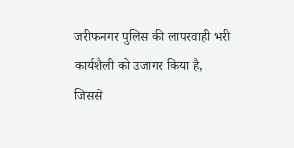जरीफनगर पुलिस की लापरवाही भरी कार्यशैली को उजागर किया है, जिससे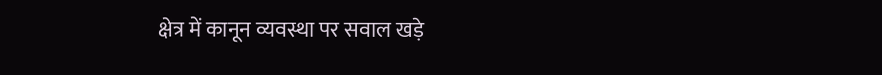क्षेत्र में कानून व्यवस्था पर सवाल खड़े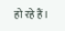हो रहे हैं।